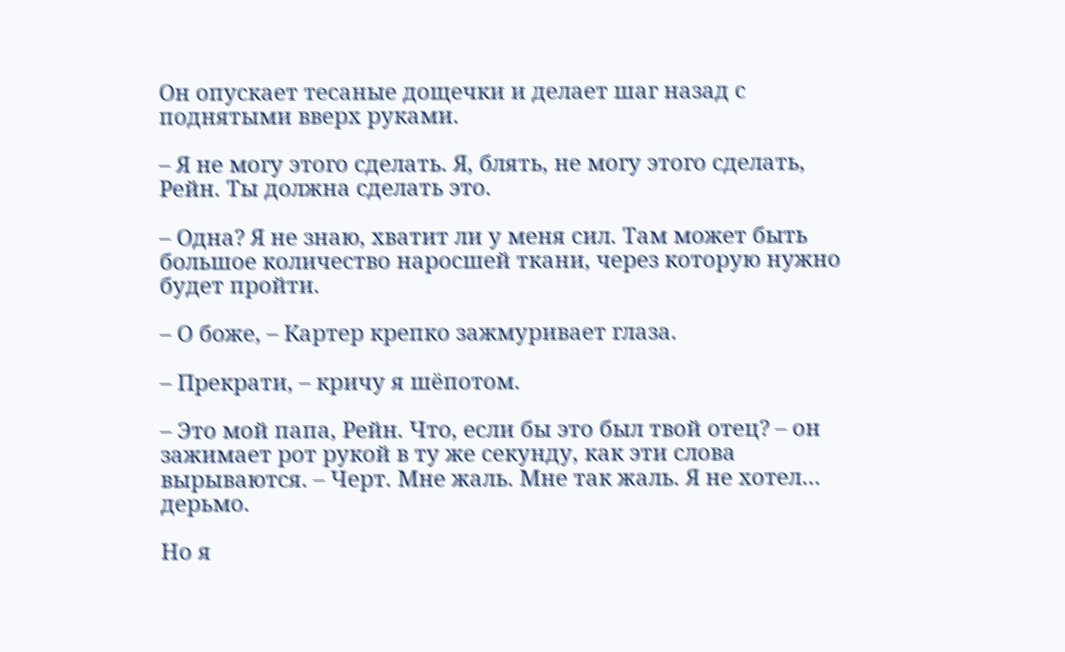Он опускает тесаные дощечки и делает шаг назад с поднятыми вверх руками.

– Я не могу этого сделать. Я, блять, не могу этого сделать, Рейн. Ты должна сделать это.

– Одна? Я не знаю, хватит ли у меня сил. Там может быть большое количество наросшей ткани, через которую нужно будет пройти.

– О боже, – Картер крепко зажмуривает глаза.

– Прекрати, – кричу я шёпотом.

– Это мой папа, Рейн. Что, если бы это был твой отец? – он зажимает рот рукой в ту же секунду, как эти слова вырываются. – Черт. Мне жаль. Мне так жаль. Я не хотел… дерьмо.

Но я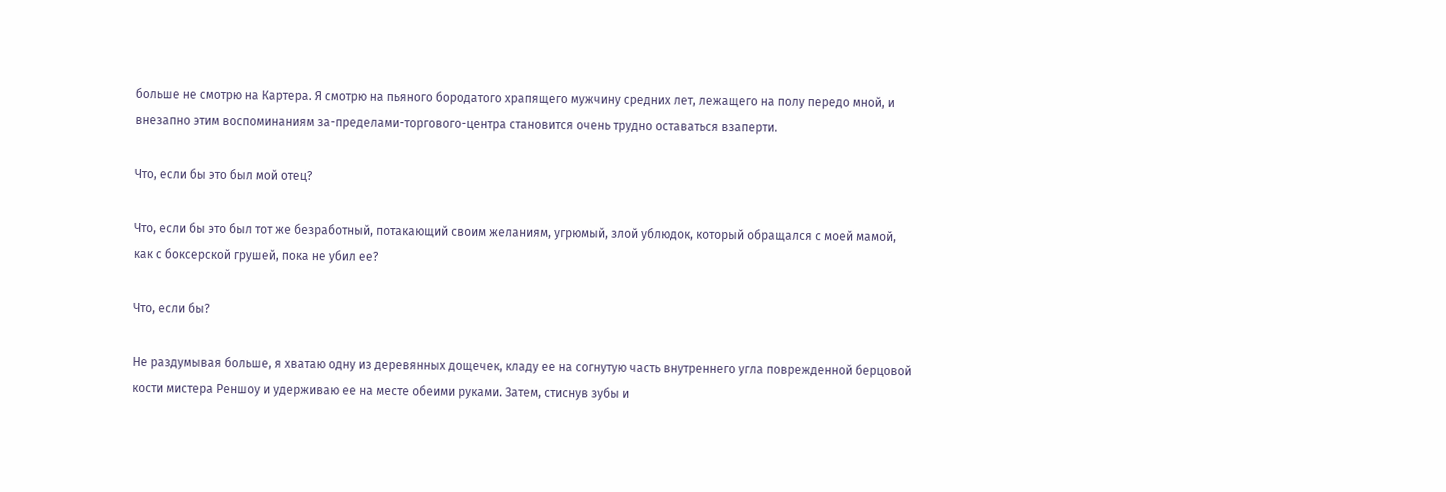больше не смотрю на Картера. Я смотрю на пьяного бородатого храпящего мужчину средних лет, лежащего на полу передо мной, и внезапно этим воспоминаниям за-пределами-торгового-центра становится очень трудно оставаться взаперти.

Что, если бы это был мой отец?

Что, если бы это был тот же безработный, потакающий своим желаниям, угрюмый, злой ублюдок, который обращался с моей мамой, как с боксерской грушей, пока не убил ее?

Что, если бы?

Не раздумывая больше, я хватаю одну из деревянных дощечек, кладу ее на согнутую часть внутреннего угла поврежденной берцовой кости мистера Реншоу и удерживаю ее на месте обеими руками. Затем, стиснув зубы и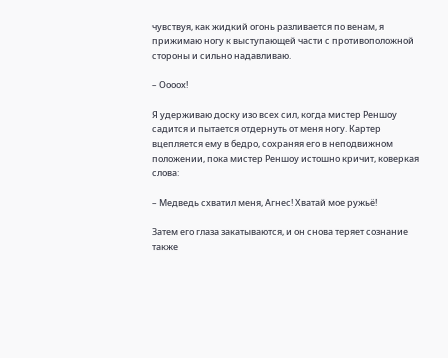чувствуя, как жидкий огонь разливается по венам, я прижимаю ногу к выступающей части с противоположной стороны и сильно надавливаю.

– Оооох!

Я удерживаю доску изо всех сил, когда мистер Реншоу садится и пытается отдернуть от меня ногу. Картер вцепляется ему в бедро, сохраняя его в неподвижном положении, пока мистер Реншоу истошно кричит, коверкая слова:

– Медведь схватил меня, Агнес! Хватай мое ружьё!

Затем его глаза закатываются, и он снова теряет сознание также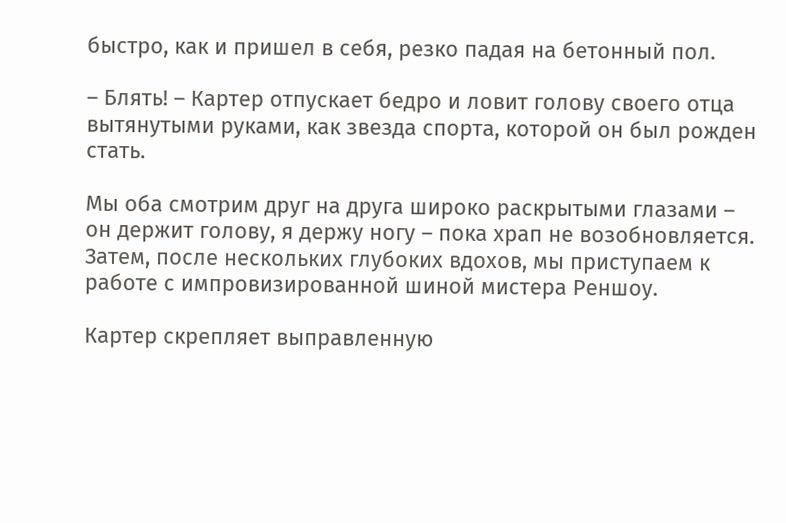быстро, как и пришел в себя, резко падая на бетонный пол.

– Блять! – Картер отпускает бедро и ловит голову своего отца вытянутыми руками, как звезда спорта, которой он был рожден стать.

Мы оба смотрим друг на друга широко раскрытыми глазами – он держит голову, я держу ногу – пока храп не возобновляется. Затем, после нескольких глубоких вдохов, мы приступаем к работе с импровизированной шиной мистера Реншоу.

Картер скрепляет выправленную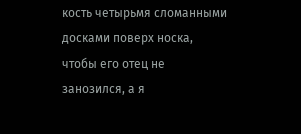кость четырьмя сломанными досками поверх носка, чтобы его отец не занозился, а я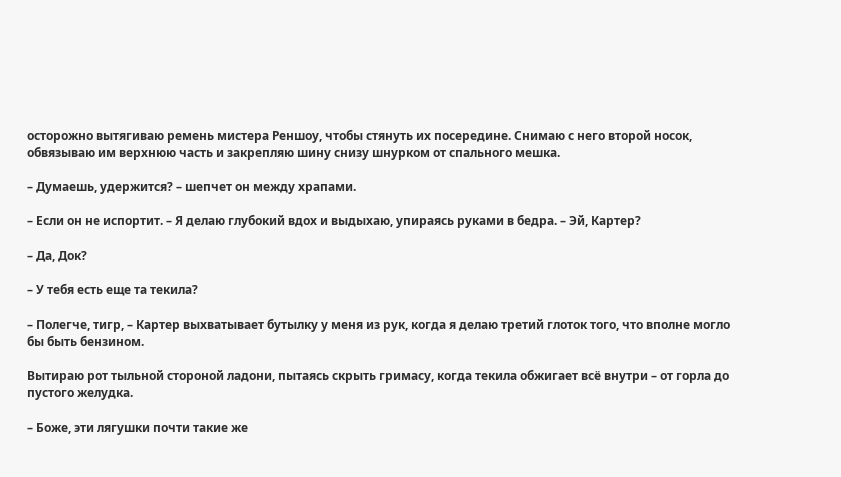осторожно вытягиваю ремень мистера Реншоу, чтобы стянуть их посередине. Снимаю с него второй носок, обвязываю им верхнюю часть и закрепляю шину снизу шнурком от спального мешка.

– Думаешь, удержится? – шепчет он между храпами.

– Если он не испортит. – Я делаю глубокий вдох и выдыхаю, упираясь руками в бедра. – Эй, Картер?

– Да, Док?

– У тебя есть еще та текила?

– Полегче, тигр, – Картер выхватывает бутылку у меня из рук, когда я делаю третий глоток того, что вполне могло бы быть бензином.

Вытираю рот тыльной стороной ладони, пытаясь скрыть гримасу, когда текила обжигает всё внутри – от горла до пустого желудка.

– Боже, эти лягушки почти такие же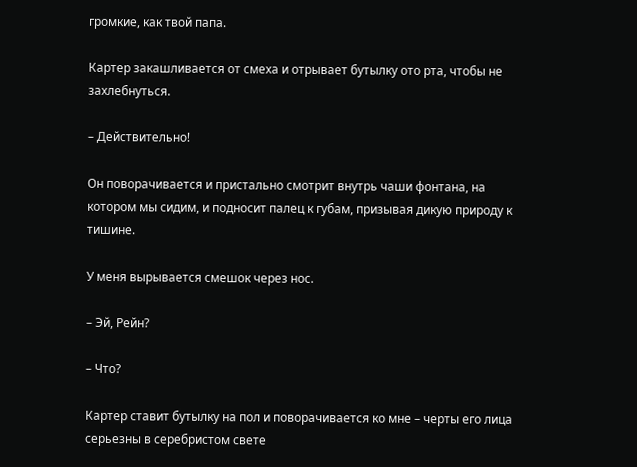громкие, как твой папа.

Картер закашливается от смеха и отрывает бутылку ото рта, чтобы не захлебнуться.

– Действительно!

Он поворачивается и пристально смотрит внутрь чаши фонтана, на котором мы сидим, и подносит палец к губам, призывая дикую природу к тишине.

У меня вырывается смешок через нос.

– Эй, Рейн?

– Что?

Картер ставит бутылку на пол и поворачивается ко мне – черты его лица серьезны в серебристом свете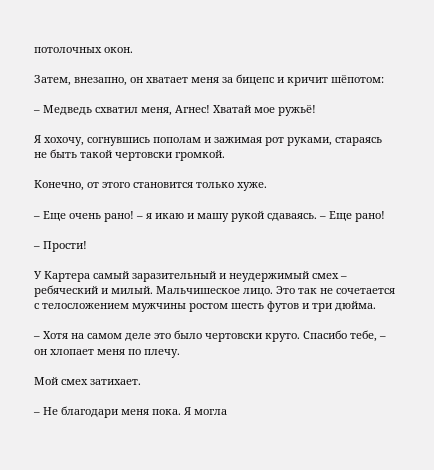потолочных окон.

Затем, внезапно, он хватает меня за бицепс и кричит шёпотом:

– Медведь схватил меня, Агнес! Хватай мое ружьё!

Я хохочу, согнувшись пополам и зажимая рот руками, стараясь не быть такой чертовски громкой.

Конечно, от этого становится только хуже.

– Еще очень рано! – я икаю и машу рукой сдаваясь. – Еще рано!

– Прости!

У Картера самый заразительный и неудержимый смех – ребяческий и милый. Мальчишеское лицо. Это так не сочетается с телосложением мужчины ростом шесть футов и три дюйма.

– Хотя на самом деле это было чертовски круто. Спасибо тебе, – он хлопает меня по плечу.

Мой смех затихает.

– Не благодари меня пока. Я могла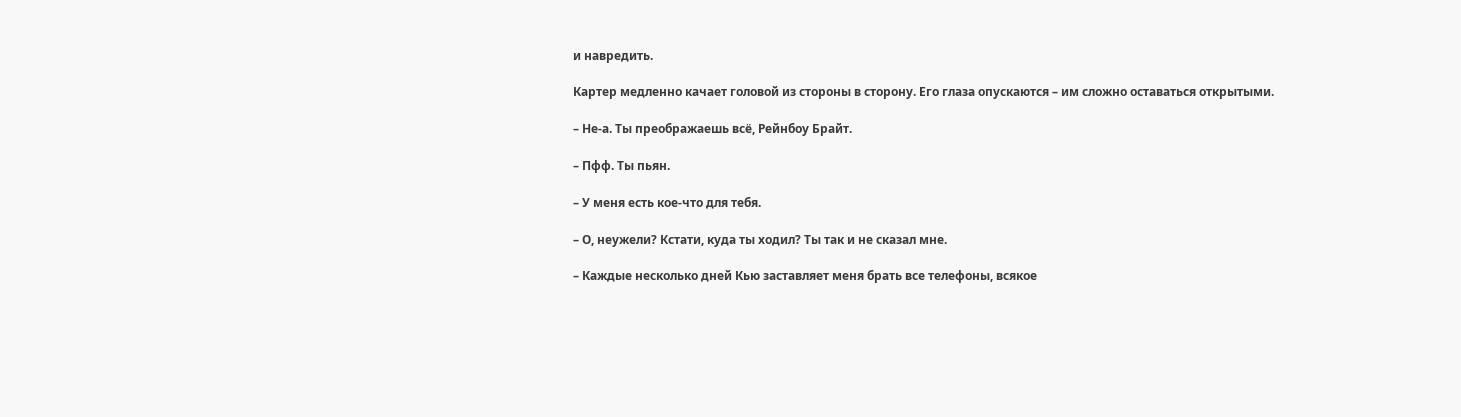и навредить.

Картер медленно качает головой из стороны в сторону. Его глаза опускаются – им сложно оставаться открытыми.

– Не-а. Ты преображаешь всё, Рейнбоу Брайт.

– Пфф. Ты пьян.

– У меня есть кое-что для тебя.

– О, неужели? Кстати, куда ты ходил? Ты так и не сказал мне.

– Каждые несколько дней Кью заставляет меня брать все телефоны, всякое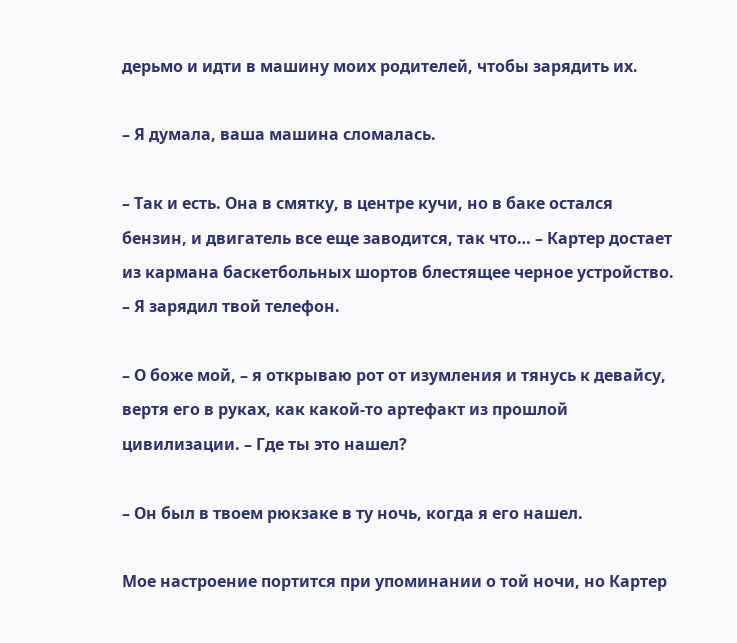дерьмо и идти в машину моих родителей, чтобы зарядить их.

– Я думала, ваша машина сломалась.

– Так и есть. Она в смятку, в центре кучи, но в баке остался бензин, и двигатель все еще заводится, так что… – Картер достает из кармана баскетбольных шортов блестящее черное устройство. – Я зарядил твой телефон.

– О боже мой, – я открываю рот от изумления и тянусь к девайсу, вертя его в руках, как какой-то артефакт из прошлой цивилизации. – Где ты это нашел?

– Он был в твоем рюкзаке в ту ночь, когда я его нашел.

Мое настроение портится при упоминании о той ночи, но Картер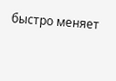быстро меняет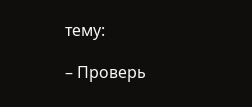тему:

– Проверь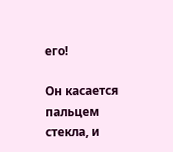его!

Он касается пальцем стекла, и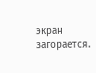экран загорается.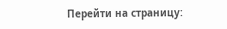Перейти на страницу: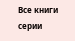Все книги серии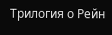Трилогия о Рейн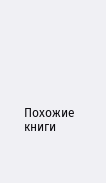Похожие книги